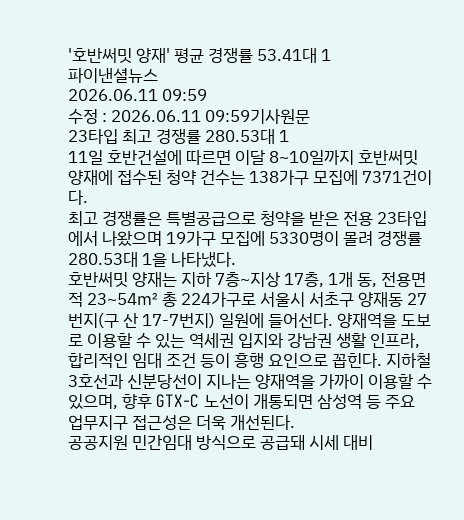'호반써밋 양재' 평균 경쟁률 53.41대 1
파이낸셜뉴스
2026.06.11 09:59
수정 : 2026.06.11 09:59기사원문
23타입 최고 경쟁률 280.53대 1
11일 호반건설에 따르면 이달 8~10일까지 호반써밋 양재에 접수된 청약 건수는 138가구 모집에 7371건이다.
최고 경쟁률은 특별공급으로 청약을 받은 전용 23타입에서 나왔으며 19가구 모집에 5330명이 몰려 경쟁률 280.53대 1을 나타냈다.
호반써밋 양재는 지하 7층~지상 17층, 1개 동, 전용면적 23~54㎡ 총 224가구로 서울시 서초구 양재동 27번지(구 산 17-7번지) 일원에 들어선다. 양재역을 도보로 이용할 수 있는 역세권 입지와 강남권 생활 인프라, 합리적인 임대 조건 등이 흥행 요인으로 꼽힌다. 지하철 3호선과 신분당선이 지나는 양재역을 가까이 이용할 수 있으며, 향후 GTX-C 노선이 개통되면 삼성역 등 주요 업무지구 접근성은 더욱 개선된다.
공공지원 민간임대 방식으로 공급돼 시세 대비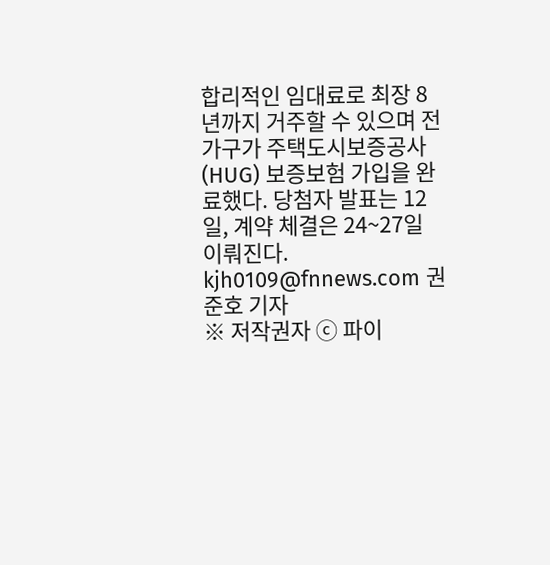합리적인 임대료로 최장 8년까지 거주할 수 있으며 전 가구가 주택도시보증공사(HUG) 보증보험 가입을 완료했다. 당첨자 발표는 12일, 계약 체결은 24~27일 이뤄진다.
kjh0109@fnnews.com 권준호 기자
※ 저작권자 ⓒ 파이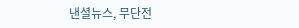낸셜뉴스, 무단전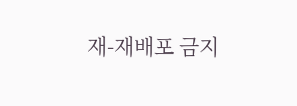재-재배포 금지